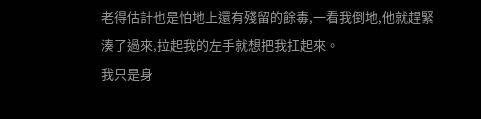老得估計也是怕地上還有殘留的餘毒,一看我倒地,他就趕緊湊了過來,拉起我的左手就想把我扛起來。
我只是身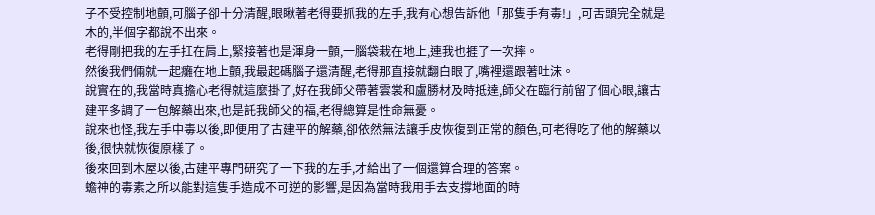子不受控制地顫,可腦子卻十分清醒,眼瞅著老得要抓我的左手,我有心想告訴他「那隻手有毒!」,可舌頭完全就是木的,半個字都說不出來。
老得剛把我的左手扛在肩上,緊接著也是渾身一顫,一腦袋栽在地上,連我也捱了一次摔。
然後我們倆就一起癱在地上顫,我最起碼腦子還清醒,老得那直接就翻白眼了,嘴裡還跟著吐沫。
說實在的,我當時真擔心老得就這麼掛了,好在我師父帶著雲裳和盧勝材及時抵達,師父在臨行前留了個心眼,讓古建平多調了一包解藥出來,也是託我師父的福,老得總算是性命無憂。
說來也怪,我左手中毒以後,即便用了古建平的解藥,卻依然無法讓手皮恢復到正常的顏色,可老得吃了他的解藥以後,很快就恢復原樣了。
後來回到木屋以後,古建平專門研究了一下我的左手,才給出了一個還算合理的答案。
蟾神的毒素之所以能對這隻手造成不可逆的影響,是因為當時我用手去支撐地面的時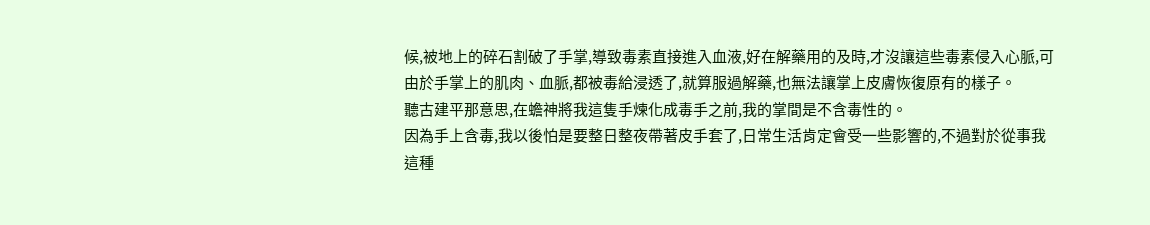候,被地上的碎石割破了手掌,導致毒素直接進入血液,好在解藥用的及時,才沒讓這些毒素侵入心脈,可由於手掌上的肌肉、血脈,都被毒給浸透了,就算服過解藥,也無法讓掌上皮膚恢復原有的樣子。
聽古建平那意思,在蟾神將我這隻手煉化成毒手之前,我的掌間是不含毒性的。
因為手上含毒,我以後怕是要整日整夜帶著皮手套了,日常生活肯定會受一些影響的,不過對於從事我這種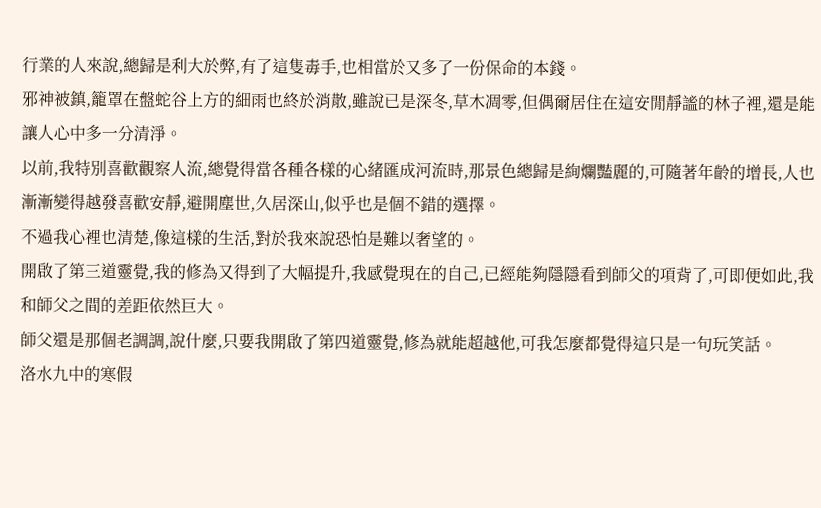行業的人來說,總歸是利大於弊,有了這隻毒手,也相當於又多了一份保命的本錢。
邪神被鎮,籠罩在盤蛇谷上方的細雨也終於消散,雖說已是深冬,草木凋零,但偶爾居住在這安閒靜謐的林子裡,還是能讓人心中多一分清淨。
以前,我特別喜歡觀察人流,總覺得當各種各樣的心緒匯成河流時,那景色總歸是絢爛豔麗的,可隨著年齡的增長,人也漸漸變得越發喜歡安靜,避開塵世,久居深山,似乎也是個不錯的選擇。
不過我心裡也清楚,像這樣的生活,對於我來說恐怕是難以奢望的。
開啟了第三道靈覺,我的修為又得到了大幅提升,我感覺現在的自己,已經能夠隱隱看到師父的項背了,可即便如此,我和師父之間的差距依然巨大。
師父還是那個老調調,說什麼,只要我開啟了第四道靈覺,修為就能超越他,可我怎麼都覺得這只是一句玩笑話。
洛水九中的寒假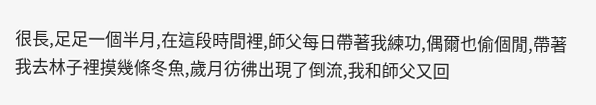很長,足足一個半月,在這段時間裡,師父每日帶著我練功,偶爾也偷個閒,帶著我去林子裡摸幾條冬魚,歲月彷彿出現了倒流,我和師父又回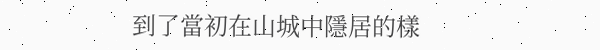到了當初在山城中隱居的樣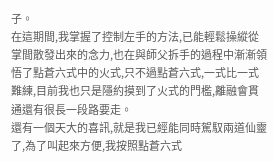子。
在這期間,我掌握了控制左手的方法,已能輕鬆操縱從掌間散發出來的念力,也在與師父拆手的過程中漸漸領悟了點蒼六式中的火式,只不過點蒼六式,一式比一式難練,目前我也只是隱約摸到了火式的門檻,離融會貫通還有很長一段路要走。
還有一個天大的喜訊,就是我已經能同時駕馭兩道仙靈了,為了叫起來方便,我按照點蒼六式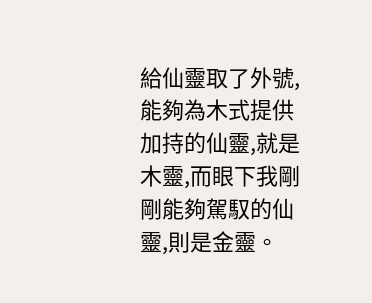給仙靈取了外號,能夠為木式提供加持的仙靈,就是木靈,而眼下我剛剛能夠駕馭的仙靈,則是金靈。